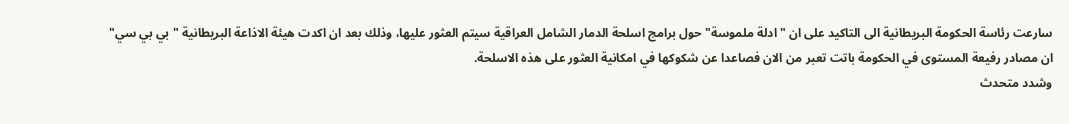سارعت رئاسة الحكومة البريطانية الى التاكيد على ان "ادلة ملموسة" حول برامج اسلحة الدمار الشامل العراقية سيتم العثور عليها، وذلك بعد ان اكدت هيئة الاذاعة البريطانية "بي بي سي" ان مصادر رفيعة المستوى في الحكومة باتت تعبر من الان فصاعدا عن شكوكها في امكانية العثور على هذه الاسلحة.
وشدد متحدث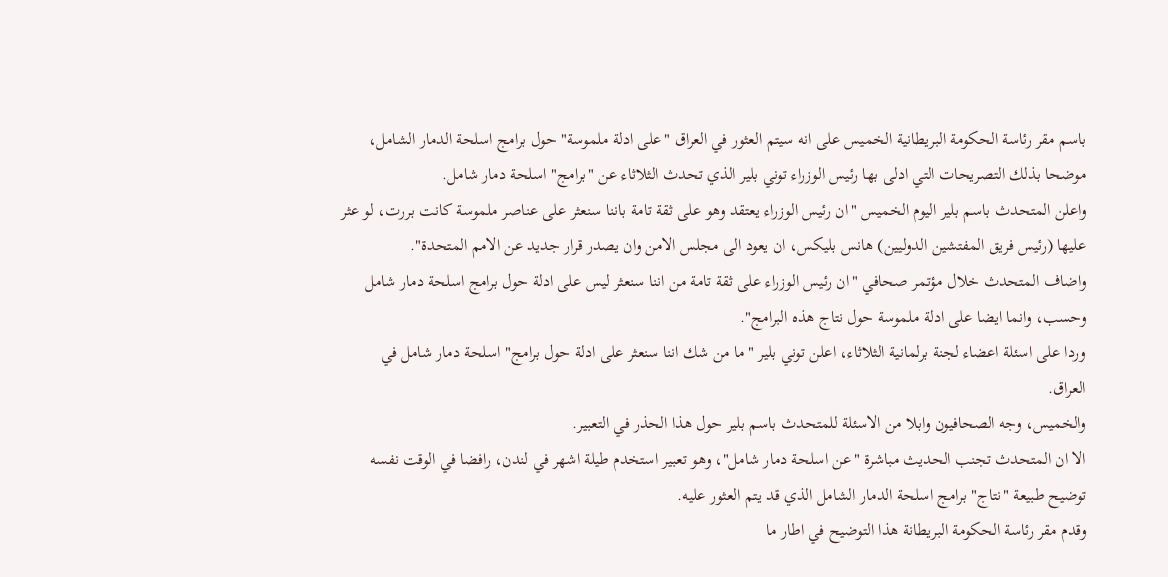باسم مقر رئاسة الحكومة البريطانية الخميس على انه سيتم العثور في العراق "على ادلة ملموسة" حول برامج اسلحة الدمار الشامل، موضحا بذلك التصريحات التي ادلى بها رئيس الوزراء توني بلير الذي تحدث الثلاثاء عن "برامج" اسلحة دمار شامل.
واعلن المتحدث باسم بلير اليوم الخميس "ان رئيس الوزراء يعتقد وهو على ثقة تامة باننا سنعثر على عناصر ملموسة كانت بررت، لو عثر عليها (رئيس فريق المفتشين الدوليين) هانس بليكس، ان يعود الى مجلس الامن وان يصدر قرار جديد عن الامم المتحدة".
واضاف المتحدث خلال مؤتمر صحافي "ان رئيس الوزراء على ثقة تامة من اننا سنعثر ليس على ادلة حول برامج اسلحة دمار شامل وحسب، وانما ايضا على ادلة ملموسة حول نتاج هذه البرامج".
وردا على اسئلة اعضاء لجنة برلمانية الثلاثاء، اعلن توني بلير "ما من شك اننا سنعثر على ادلة حول برامج" اسلحة دمار شامل في العراق.
والخميس، وجه الصحافيون وابلا من الاسئلة للمتحدث باسم بلير حول هذا الحذر في التعبير.
الا ان المتحدث تجنب الحديث مباشرة "عن اسلحة دمار شامل"، وهو تعبير استخدم طيلة اشهر في لندن، رافضا في الوقت نفسه توضيح طبيعة "نتاج" برامج اسلحة الدمار الشامل الذي قد يتم العثور عليه.
وقدم مقر رئاسة الحكومة البريطانة هذا التوضيح في اطار ما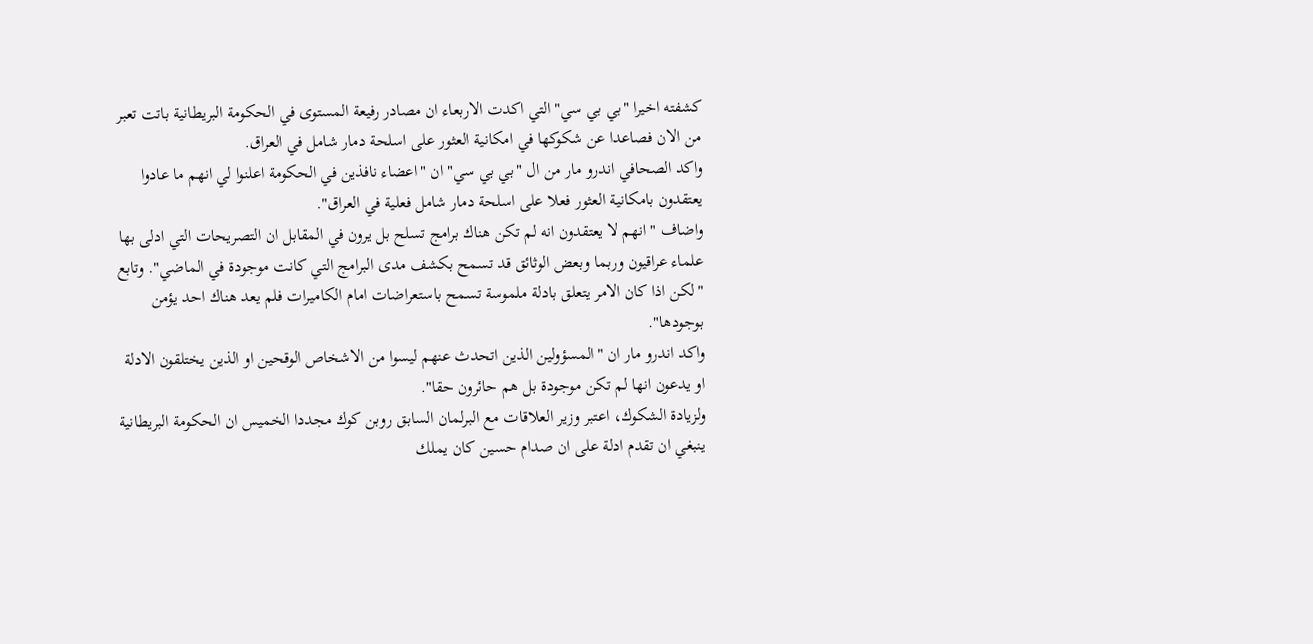كشفته اخيرا "بي بي سي" التي اكدت الاربعاء ان مصادر رفيعة المستوى في الحكومة البريطانية باتت تعبر من الان فصاعدا عن شكوكها في امكانية العثور على اسلحة دمار شامل في العراق.
واكد الصحافي اندرو مار من ال "بي بي سي" ان "اعضاء نافذين في الحكومة اعلنوا لي انهم ما عادوا يعتقدون بامكانية العثور فعلا على اسلحة دمار شامل فعلية في العراق".
واضاف "انهم لا يعتقدون انه لم تكن هناك برامج تسلح بل يرون في المقابل ان التصريحات التي ادلى بها علماء عراقيون وربما وبعض الوثائق قد تسمح بكشف مدى البرامج التي كانت موجودة في الماضي". وتابع "لكن اذا كان الامر يتعلق بادلة ملموسة تسمح باستعراضات امام الكاميرات فلم يعد هناك احد يؤمن بوجودها".
واكد اندرو مار ان "المسؤولين الذين اتحدث عنهم ليسوا من الاشخاص الوقحين او الذين يختلقون الادلة او يدعون انها لم تكن موجودة بل هم حائرون حقا".
ولزيادة الشكوك، اعتبر وزير العلاقات مع البرلمان السابق روبن كوك مجددا الخميس ان الحكومة البريطانية ينبغي ان تقدم ادلة على ان صدام حسين كان يملك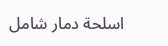اسلحة دمار شامل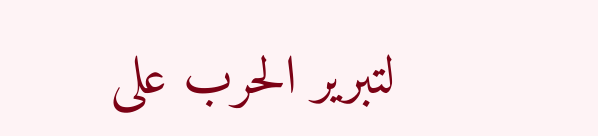لتبرير الحرب على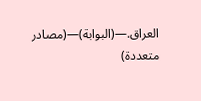العراق.—(البوابة)—(مصادر متعددة)